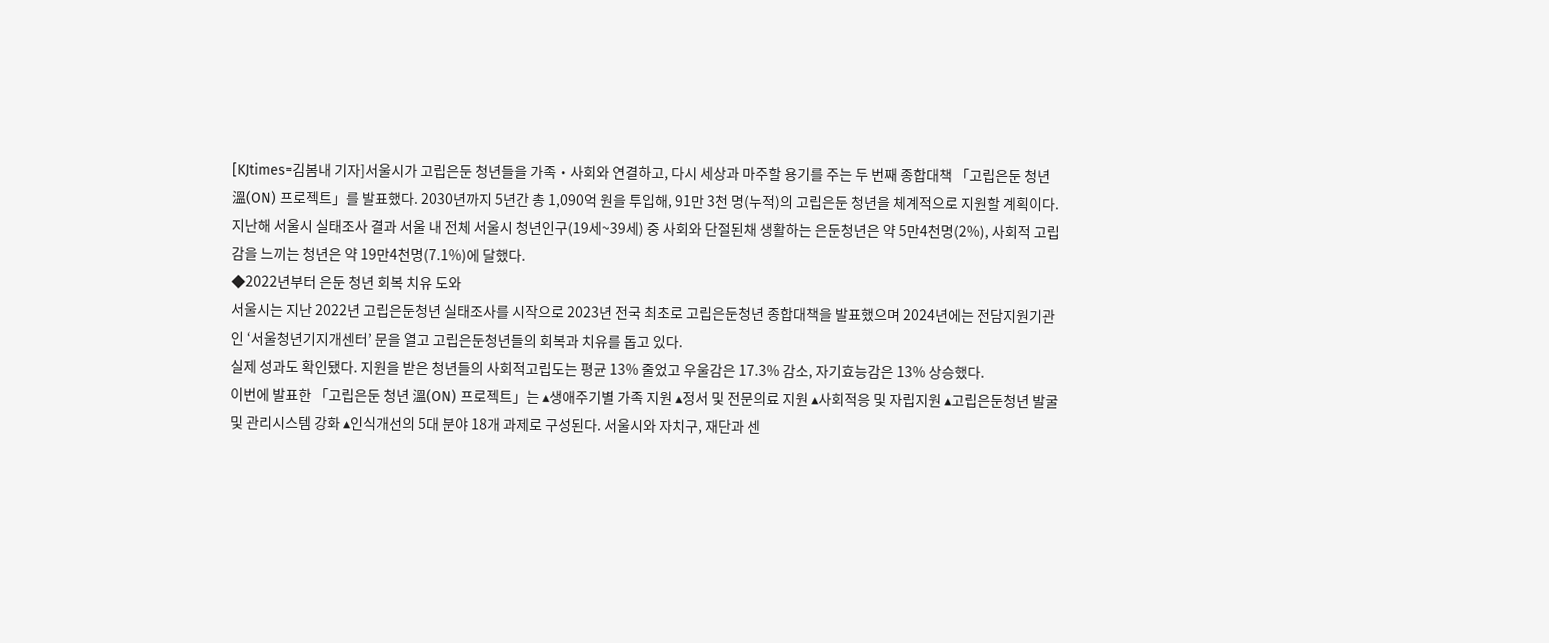[KJtimes=김봄내 기자]서울시가 고립은둔 청년들을 가족‧사회와 연결하고, 다시 세상과 마주할 용기를 주는 두 번째 종합대책 「고립은둔 청년 溫(ON) 프로젝트」를 발표했다. 2030년까지 5년간 총 1,090억 원을 투입해, 91만 3천 명(누적)의 고립은둔 청년을 체계적으로 지원할 계획이다.
지난해 서울시 실태조사 결과 서울 내 전체 서울시 청년인구(19세~39세) 중 사회와 단절된채 생활하는 은둔청년은 약 5만4천명(2%), 사회적 고립감을 느끼는 청년은 약 19만4천명(7.1%)에 달했다.
◆2022년부터 은둔 청년 회복 치유 도와
서울시는 지난 2022년 고립은둔청년 실태조사를 시작으로 2023년 전국 최초로 고립은둔청년 종합대책을 발표했으며 2024년에는 전담지원기관인 ‘서울청년기지개센터’ 문을 열고 고립은둔청년들의 회복과 치유를 돕고 있다.
실제 성과도 확인됐다. 지원을 받은 청년들의 사회적고립도는 평균 13% 줄었고 우울감은 17.3% 감소, 자기효능감은 13% 상승했다.
이번에 발표한 「고립은둔 청년 溫(ON) 프로젝트」는 ▴생애주기별 가족 지원 ▴정서 및 전문의료 지원 ▴사회적응 및 자립지원 ▴고립은둔청년 발굴 및 관리시스템 강화 ▴인식개선의 5대 분야 18개 과제로 구성된다. 서울시와 자치구, 재단과 센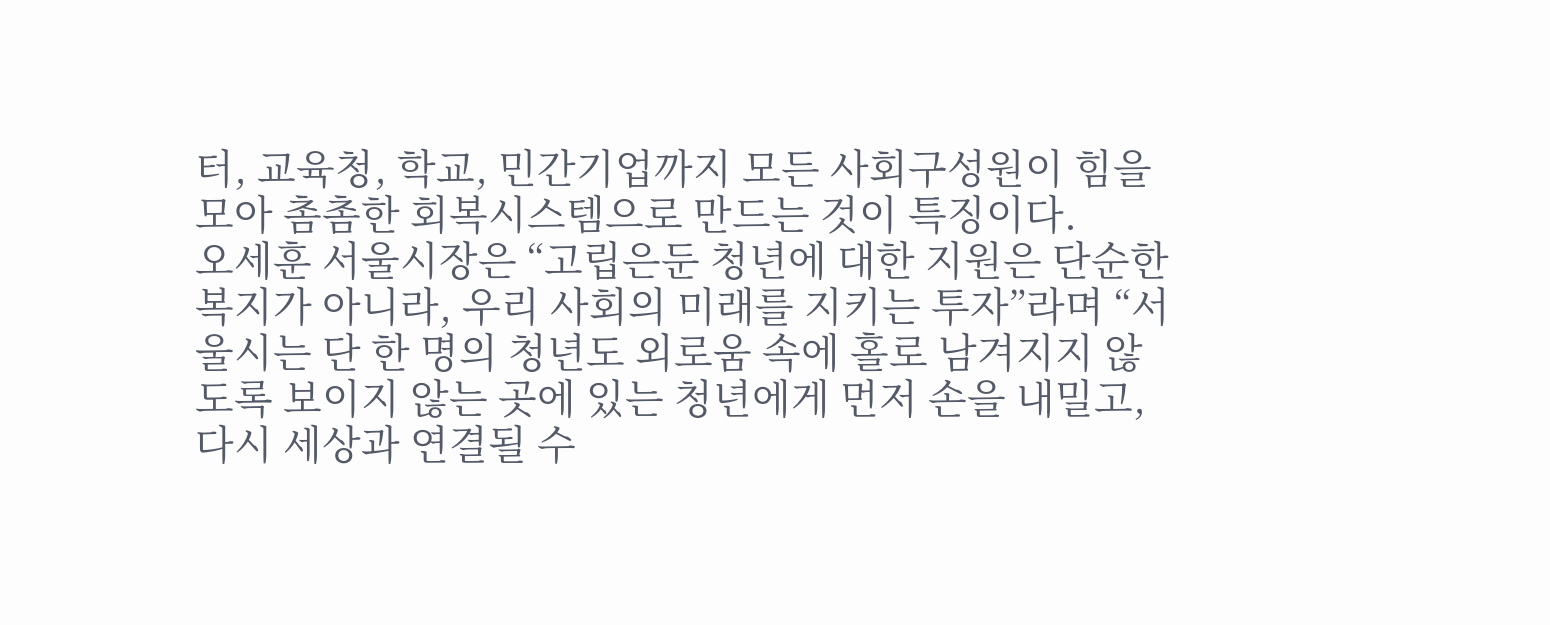터, 교육청, 학교, 민간기업까지 모든 사회구성원이 힘을 모아 촘촘한 회복시스템으로 만드는 것이 특징이다.
오세훈 서울시장은 “고립은둔 청년에 대한 지원은 단순한 복지가 아니라, 우리 사회의 미래를 지키는 투자”라며 “서울시는 단 한 명의 청년도 외로움 속에 홀로 남겨지지 않도록 보이지 않는 곳에 있는 청년에게 먼저 손을 내밀고, 다시 세상과 연결될 수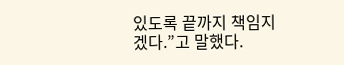있도록 끝까지 책임지겠다.”고 말했다.